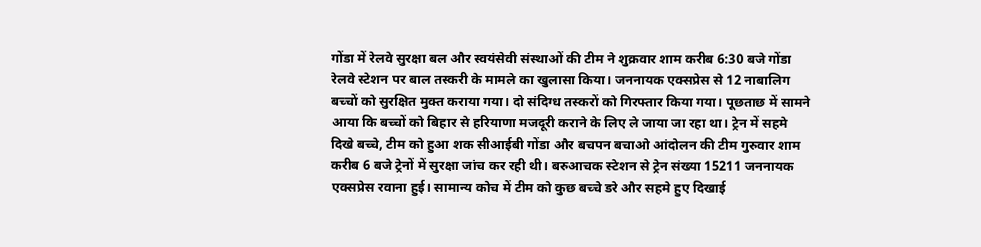गोंडा में रेलवे सुरक्षा बल और स्वयंसेवी संस्थाओं की टीम ने शुक्रवार शाम करीब 6:30 बजे गोंडा रेलवे स्टेशन पर बाल तस्करी के मामले का खुलासा किया। जननायक एक्सप्रेस से 12 नाबालिग बच्चों को सुरक्षित मुक्त कराया गया। दो संदिग्ध तस्करों को गिरफ्तार किया गया। पूछताछ में सामने आया कि बच्चों को बिहार से हरियाणा मजदूरी कराने के लिए ले जाया जा रहा था। ट्रेन में सहमे दिखे बच्चे, टीम को हुआ शक सीआईबी गोंडा और बचपन बचाओ आंदोलन की टीम गुरुवार शाम करीब 6 बजे ट्रेनों में सुरक्षा जांच कर रही थी। बरुआचक स्टेशन से ट्रेन संख्या 15211 जननायक एक्सप्रेस रवाना हुई। सामान्य कोच में टीम को कुछ बच्चे डरे और सहमे हुए दिखाई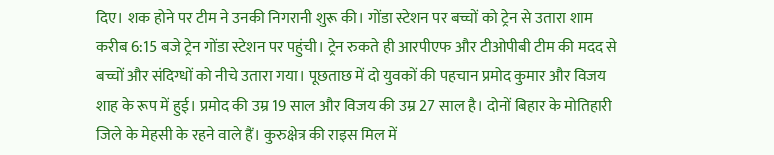दिए। शक होने पर टीम ने उनकी निगरानी शुरू की। गोंडा स्टेशन पर बच्चों को ट्रेन से उतारा शाम करीब 6:15 बजे ट्रेन गोंडा स्टेशन पर पहुंची। ट्रेन रुकते ही आरपीएफ और टीओपीबी टीम की मदद से बच्चों और संदिग्धों को नीचे उतारा गया। पूछताछ में दो युवकों की पहचान प्रमोद कुमार और विजय शाह के रूप में हुई। प्रमोद की उम्र 19 साल और विजय की उम्र 27 साल है। दोनों बिहार के मोतिहारी जिले के मेहसी के रहने वाले हैं। कुरुक्षेत्र की राइस मिल में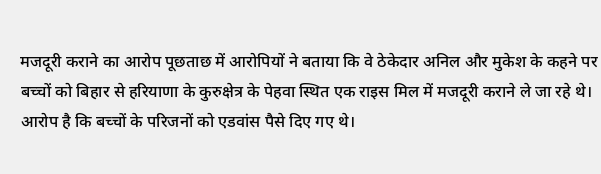मजदूरी कराने का आरोप पूछताछ में आरोपियों ने बताया कि वे ठेकेदार अनिल और मुकेश के कहने पर बच्चों को बिहार से हरियाणा के कुरुक्षेत्र के पेहवा स्थित एक राइस मिल में मजदूरी कराने ले जा रहे थे। आरोप है कि बच्चों के परिजनों को एडवांस पैसे दिए गए थे।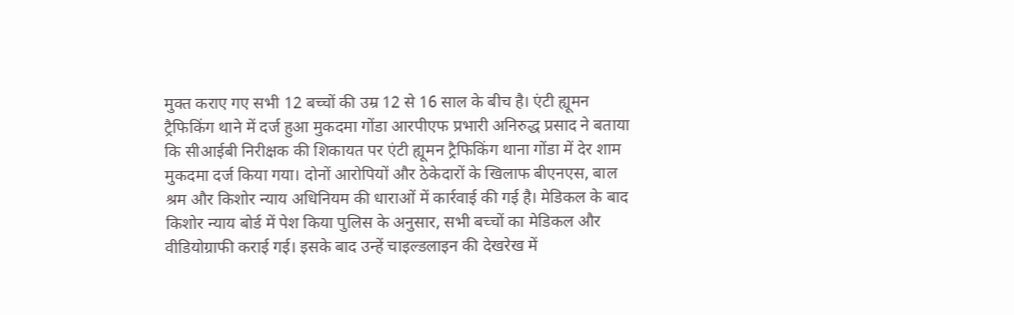मुक्त कराए गए सभी 12 बच्चों की उम्र 12 से 16 साल के बीच है। एंटी ह्यूमन ट्रैफिकिंग थाने में दर्ज हुआ मुकदमा गोंडा आरपीएफ प्रभारी अनिरुद्ध प्रसाद ने बताया कि सीआईबी निरीक्षक की शिकायत पर एंटी ह्यूमन ट्रैफिकिंग थाना गोंडा में देर शाम मुकदमा दर्ज किया गया। दोनों आरोपियों और ठेकेदारों के खिलाफ बीएनएस, बाल श्रम और किशोर न्याय अधिनियम की धाराओं में कार्रवाई की गई है। मेडिकल के बाद किशोर न्याय बोर्ड में पेश किया पुलिस के अनुसार, सभी बच्चों का मेडिकल और वीडियोग्राफी कराई गई। इसके बाद उन्हें चाइल्डलाइन की देखरेख में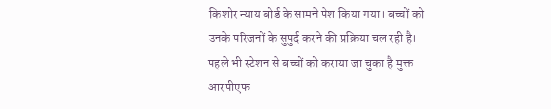किशोर न्याय बोर्ड के सामने पेश किया गया। बच्चों को उनके परिजनों के सुपुर्द करने की प्रक्रिया चल रही है। पहले भी स्टेशन से बच्चों को कराया जा चुका है मुक्त आरपीएफ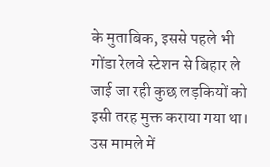के मुताबिक, इससे पहले भी गोंडा रेलवे स्टेशन से बिहार ले जाई जा रही कुछ लड़कियों को इसी तरह मुक्त कराया गया था। उस मामले में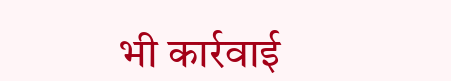भी कार्रवाई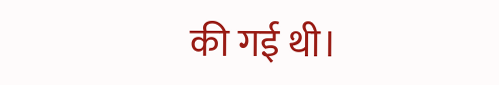की गई थी।